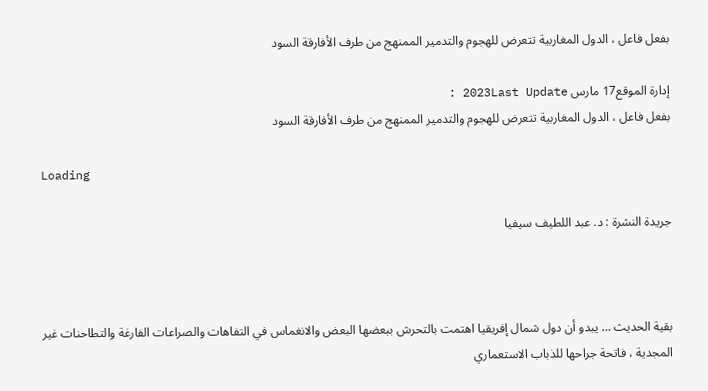بفعل فاعل ، الدول المغاربية تتعرض للهجوم والتدمير الممنهج من طرف الأفارقة السود

إدارة الموقع17 مارس 2023Last Update :
بفعل فاعل ، الدول المغاربية تتعرض للهجوم والتدمير الممنهج من طرف الأفارقة السود

Loading

جريدة النشرة : د. عبد اللطيف سيفيا



بقية الحديث … يبدو أن دول شمال إفريقيا اهتمت بالتحرش ببعضها البعض والانغماس في التفاهات والصراعات الفارغة والتطاحنات غير المجدية ، فاتحة جراحها للذباب الاستعماري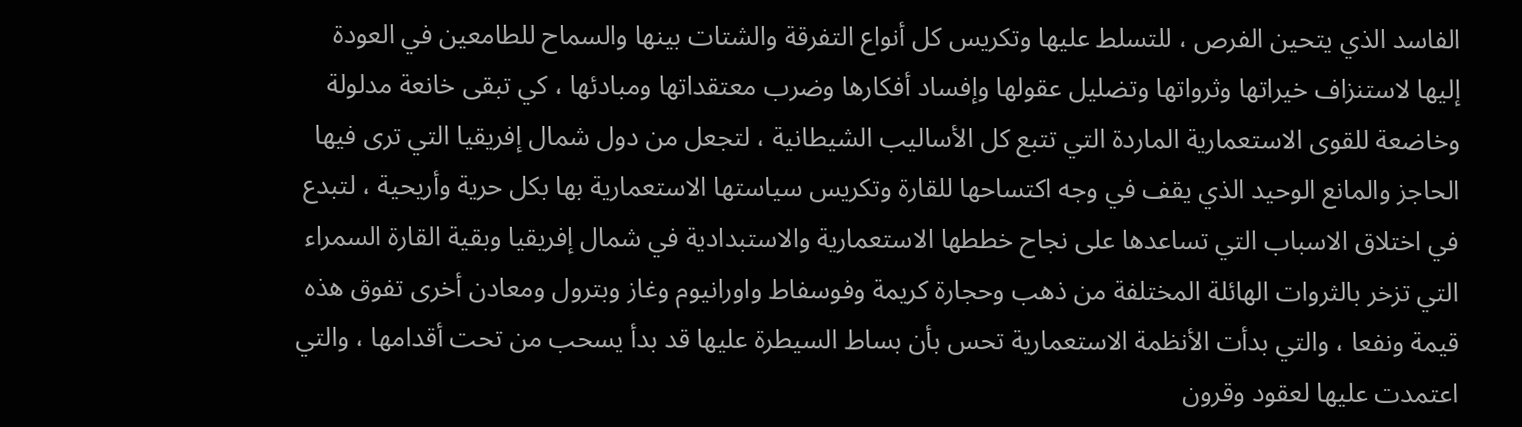الفاسد الذي يتحين الفرص ، للتسلط عليها وتكريس كل أنواع التفرقة والشتات بينها والسماح للطامعين في العودة إليها لاستنزاف خيراتها وثرواتها وتضليل عقولها وإفساد أفكارها وضرب معتقداتها ومبادئها ، كي تبقى خانعة مدلولة وخاضعة للقوى الاستعمارية الماردة التي تتبع كل الأساليب الشيطانية ، لتجعل من دول شمال إفريقيا التي ترى فيها الحاجز والمانع الوحيد الذي يقف في وجه اكتساحها للقارة وتكريس سياستها الاستعمارية بها بكل حرية وأريحية ، لتبدع في اختلاق الاسباب التي تساعدها على نجاح خططها الاستعمارية والاستبدادية في شمال إفريقيا وبقية القارة السمراء التي تزخر بالثروات الهائلة المختلفة من ذهب وحجارة كريمة وفوسفاط واورانيوم وغاز وبترول ومعادن أخرى تفوق هذه قيمة ونفعا ، والتي بدأت الأنظمة الاستعمارية تحس بأن بساط السيطرة عليها قد بدأ يسحب من تحت أقدامها ، والتي اعتمدت عليها لعقود وقرون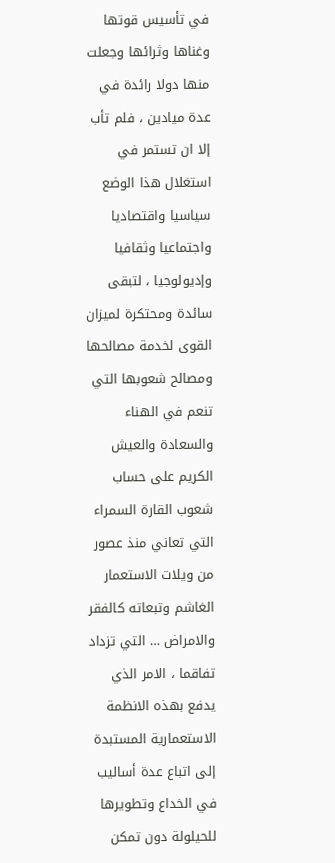في تأسيس قوتها وغناها وثرائها وجعلت منها دولا رائدة في عدة ميادين ، فلم تأب إلا ان تستمر في استغلال هذا الوضع سياسيا واقتصاديا واجتماعيا وثقافيا وإديولوجيا ، لتبقى سائدة ومحتكرة لميزان القوى لخدمة مصالحها ومصالح شعوبها التي تنعم في الهناء والسعادة والعيش الكريم على حساب شعوب القارة السمراء التي تعاني منذ عصور من ويلات الاستعمار الغاشم وتبعاته كالفقر والامراض … التي تزداد تفاقما ، الامر الذي يدفع بهذه الانظمة الاستعمارية المستبدة إلى اتباع عدة أساليب في الخداع وتطويرها للحيلولة دون تمكن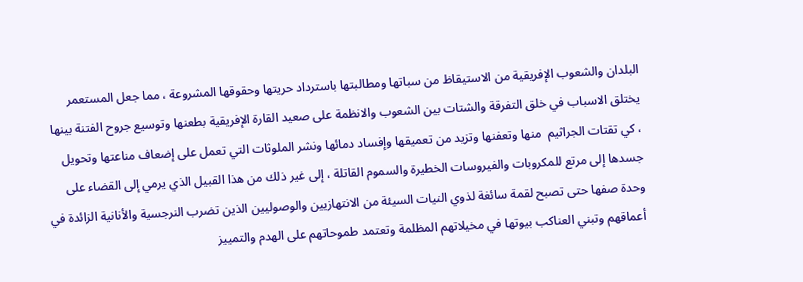البلدان والشعوب الإفريقية من الاستيقاظ من سباتها ومطالبتها باسترداد حريتها وحقوقها المشروعة ، مما جعل المستعمر يختلق الاسباب في خلق التفرقة والشتات بين الشعوب والانظمة على صعيد القارة الإفريقية بطعنها وتوسيع جروح الفتنة بينها ، كي تقتات الجراثيم  منها وتعفنها وتزيد من تعميقها وإفساد دمائها ونشر الملوثات التي تعمل على إضعاف مناعتها وتحويل جسدها إلى مرتع للمكروبات والفيروسات الخطيرة والسموم القاتلة ، إلى غير ذلك من هذا القبيل الذي يرمي إلى القضاء على وحدة صفها حتى تصبح لقمة سائغة لذوي النيات السيئة من الانتهازيين والوصوليين الذين تضرب النرجسية والأنانية الزائدة في أعماقهم وتبني العناكب بيوتها في مخيلاتهم المظلمة وتعتمد طموحاتهم على الهدم والتمييز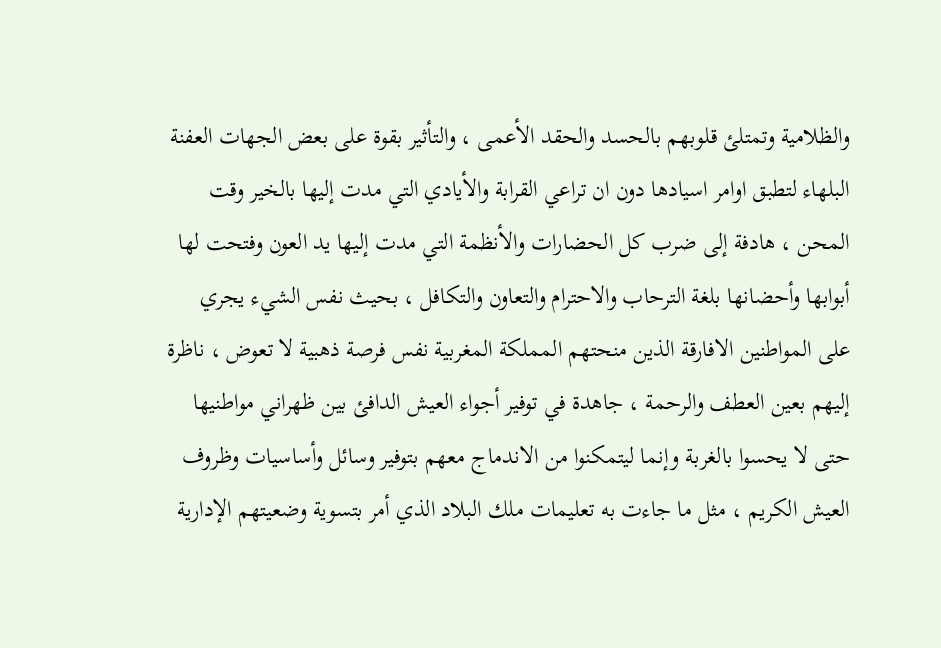والظلامية وتمتلئ قلوبهم بالحسد والحقد الأعمى ، والتأثير بقوة على بعض الجهات العفنة البلهاء لتطبق اوامر اسيادها دون ان تراعي القرابة والأيادي التي مدت إليها بالخير وقت المحن ، هادفة إلى ضرب كل الحضارات والأنظمة التي مدت إليها يد العون وفتحت لها أبوابها وأحضانها بلغة الترحاب والاحترام والتعاون والتكافل ، بحيث نفس الشيء يجري على المواطنين الافارقة الذين منحتهم المملكة المغربية نفس فرصة ذهبية لا تعوض ، ناظرة إليهم بعين العطف والرحمة ، جاهدة في توفير أجواء العيش الدافئ بين ظهراني مواطنيها حتى لا يحسوا بالغربة وإنما ليتمكنوا من الاندماج معهم بتوفير وسائل وأساسيات وظروف العيش الكريم ، مثل ما جاءت به تعليمات ملك البلاد الذي أمر بتسوية وضعيتهم الإدارية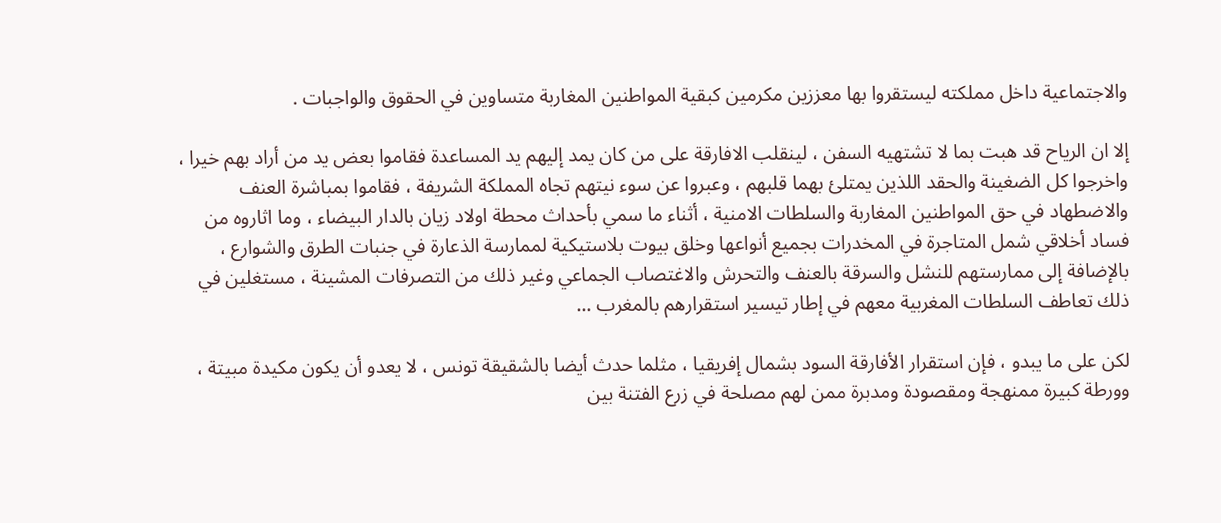والاجتماعية داخل مملكته ليستقروا بها معززين مكرمين كبقية المواطنين المغاربة متساوين في الحقوق والواجبات .

إلا ان الرياح قد هبت بما لا تشتهيه السفن ، لينقلب الافارقة على من كان يمد إليهم يد المساعدة فقاموا بعض يد من أراد بهم خيرا ، واخرجوا كل الضغينة والحقد اللذين يمتلئ بهما قلبهم ، وعبروا عن سوء نيتهم تجاه المملكة الشريفة ، فقاموا بمباشرة العنف والاضطهاد في حق المواطنين المغاربة والسلطات الامنية ، أثناء ما سمي بأحداث محطة اولاد زيان بالدار البيضاء ، وما اثاروه من فساد أخلاقي شمل المتاجرة في المخدرات بجميع أنواعها وخلق بيوت بلاستيكية لممارسة الذعارة في جنبات الطرق والشوارع ، بالإضافة إلى ممارستهم للنشل والسرقة بالعنف والتحرش والاغتصاب الجماعي وغير ذلك من التصرفات المشينة ، مستغلين في ذلك تعاطف السلطات المغربية معهم في إطار تيسير استقرارهم بالمغرب …

لكن على ما يبدو ، فإن استقرار الأفارقة السود بشمال إفريقيا ، مثلما حدث أيضا بالشقيقة تونس ، لا يعدو أن يكون مكيدة مبيتة ، وورطة كبيرة ممنهجة ومقصودة ومدبرة ممن لهم مصلحة في زرع الفتنة بين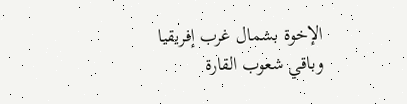الإخوة بشمال غرب إفريقيا وباقي شعوب القارة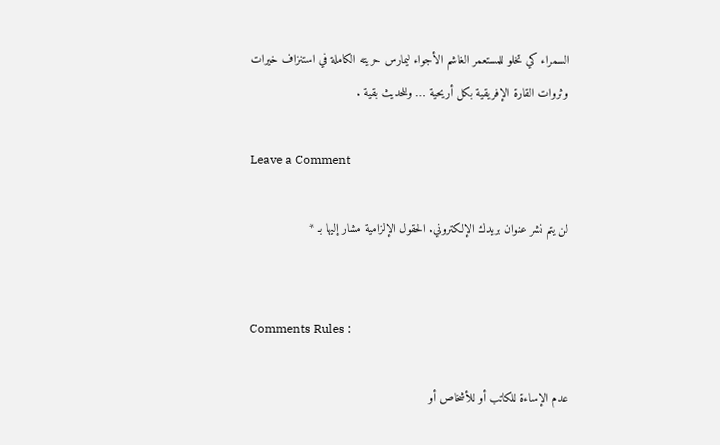السمراء كي تخلو للمستعمر الغاشم الأجواء ليمارس حريته الكاملة في استنزاف خيرات وثروات القارة الإفريقية بكل أريحية … وللحديث بقية .

Leave a Comment

لن يتم نشر عنوان بريدك الإلكتروني. الحقول الإلزامية مشار إليها بـ *


Comments Rules :

عدم الإساءة للكاتب أو للأشخاص أو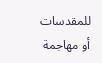للمقدسات أو مهاجمة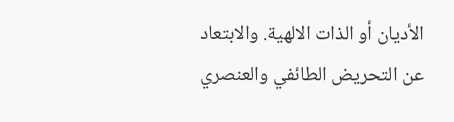الأديان أو الذات الالهية. والابتعاد عن التحريض الطائفي والعنصري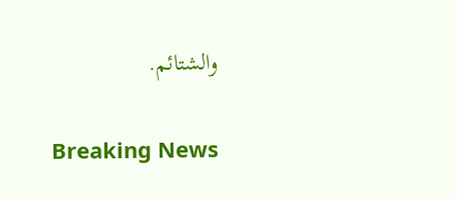والشتائم.

Breaking News